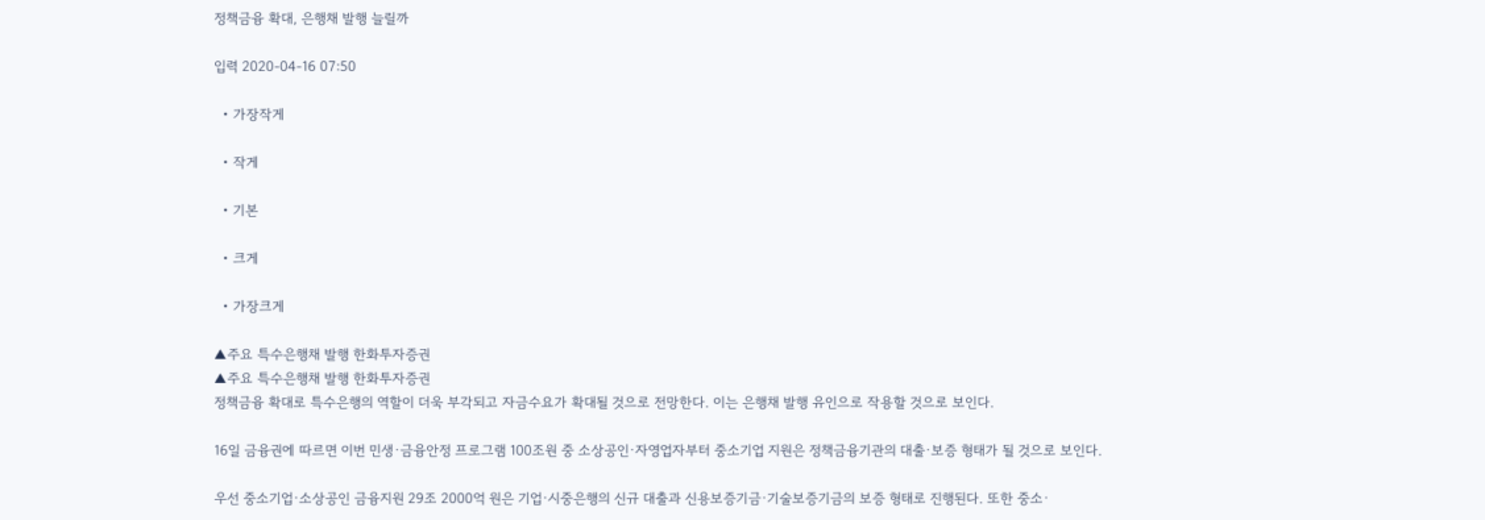정책금융 확대, 은행채 발행 늘릴까

입력 2020-04-16 07:50

  • 가장작게

  • 작게

  • 기본

  • 크게

  • 가장크게

▲주요 특수은행채 발행 한화투자증권
▲주요 특수은행채 발행 한화투자증권
정책금융 확대로 특수은행의 역할이 더욱 부각되고 자금수요가 확대될 것으로 전망한다. 이는 은행채 발행 유인으로 작용할 것으로 보인다.

16일 금융권에 따르면 이번 민생·금융안정 프로그램 100조원 중 소상공인·자영업자부터 중소기업 지원은 정책금융기관의 대출·보증 형태가 될 것으로 보인다.

우선 중소기업·소상공인 금융지원 29조 2000억 원은 기업·시중은행의 신규 대출과 신용보증기금·기술보증기금의 보증 형태로 진행된다. 또한 중소·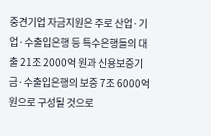중견기업 자금지원은 주로 산업·기업·수출입은행 등 특수은행들의 대출 21조 2000억 원과 신용보증기금·수출입은행의 보증 7조 6000억 원으로 구성될 것으로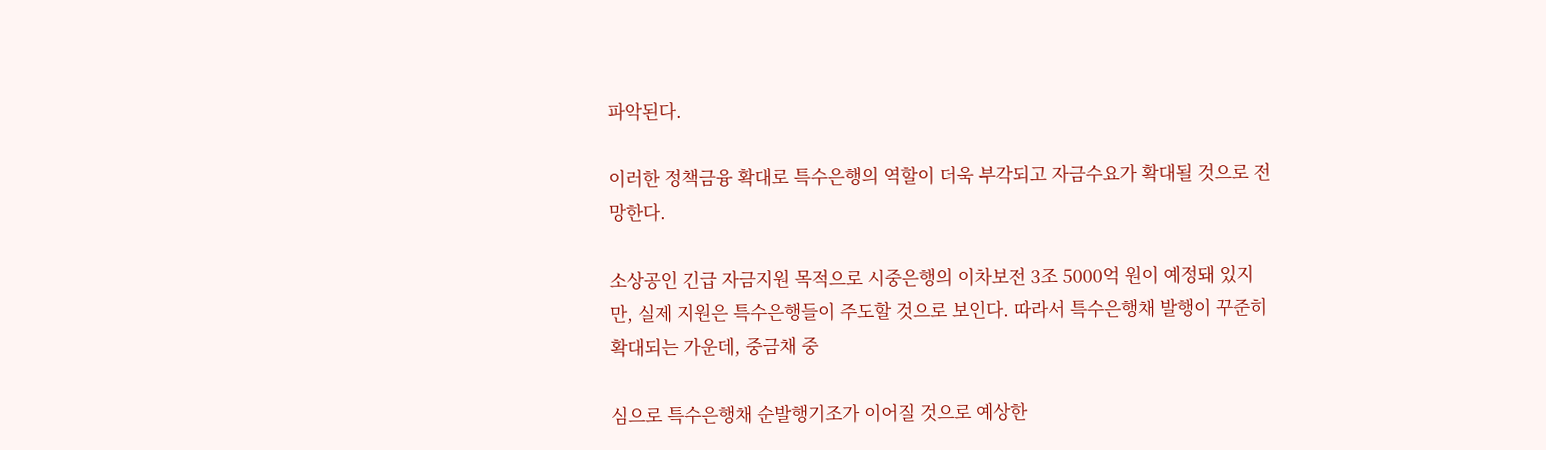파악된다.

이러한 정책금융 확대로 특수은행의 역할이 더욱 부각되고 자금수요가 확대될 것으로 전망한다.

소상공인 긴급 자금지원 목적으로 시중은행의 이차보전 3조 5000억 원이 예정돼 있지만, 실제 지원은 특수은행들이 주도할 것으로 보인다. 따라서 특수은행채 발행이 꾸준히 확대되는 가운데, 중금채 중

심으로 특수은행채 순발행기조가 이어질 것으로 예상한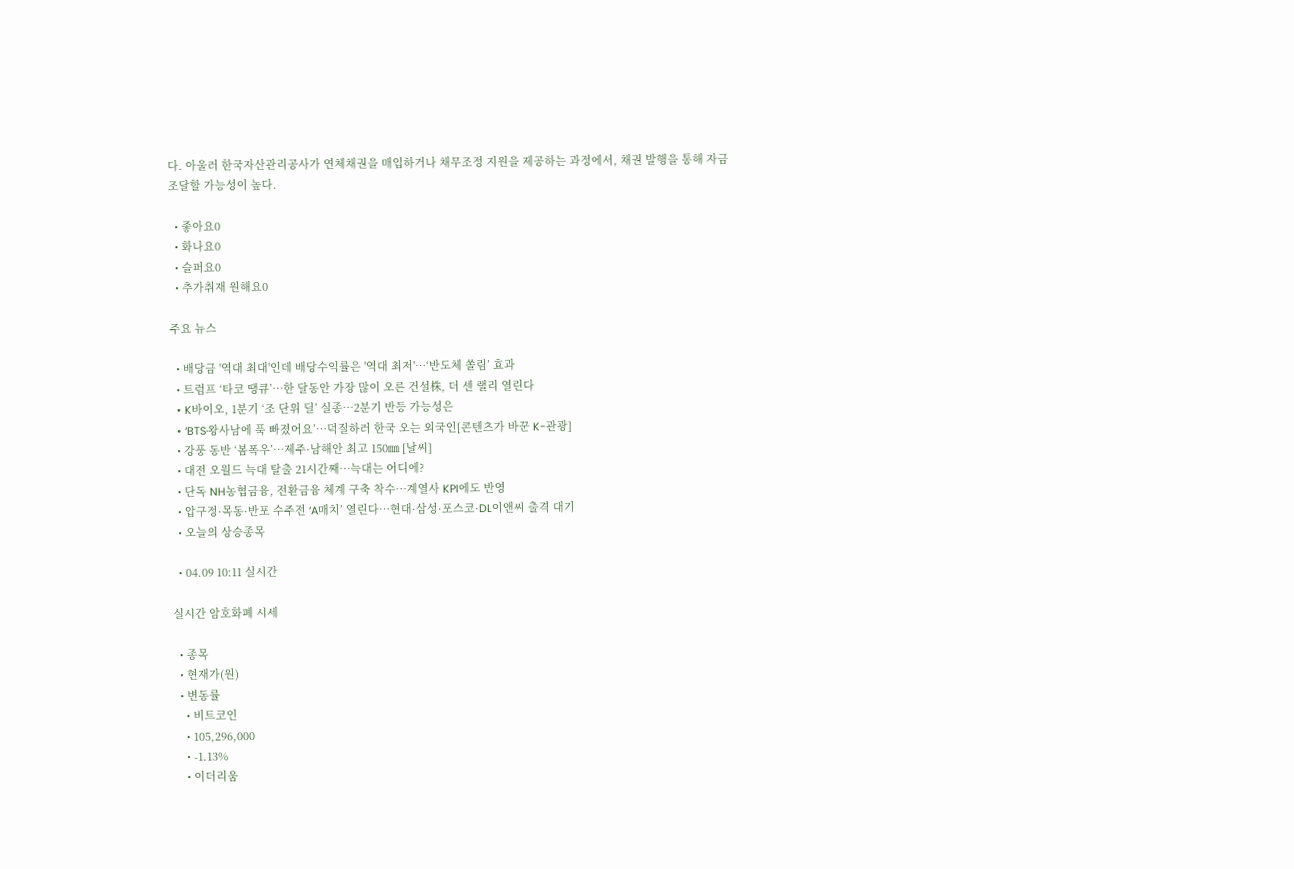다. 아울러 한국자산관리공사가 연체채권을 매입하거나 채무조정 지원을 제공하는 과정에서, 채권 발행을 통해 자금조달할 가능성이 높다.

  • 좋아요0
  • 화나요0
  • 슬퍼요0
  • 추가취재 원해요0

주요 뉴스

  • 배당금 '역대 최대'인데 배당수익률은 '역대 최저'⋯‘반도체 쏠림’ 효과
  • 트럼프 ‘타코 땡큐’…한 달동안 가장 많이 오른 건설株, 더 센 랠리 열린다
  • K바이오, 1분기 ‘조 단위 딜’ 실종…2분기 반등 가능성은
  • ‘BTS·왕사남에 푹 빠졌어요’…덕질하러 한국 오는 외국인[콘텐츠가 바꾼 K-관광]
  • 강풍 동반 ‘봄폭우’…제주·남해안 최고 150㎜ [날씨]
  • 대전 오월드 늑대 탈출 21시간째…늑대는 어디에?
  • 단독 NH농협금융, 전환금융 체계 구축 착수…계열사 KPI에도 반영
  • 압구정·목동·반포 수주전 ‘A매치’ 열린다…현대·삼성·포스코·DL이앤씨 출격 대기
  • 오늘의 상승종목

  • 04.09 10:11 실시간

실시간 암호화폐 시세

  • 종목
  • 현재가(원)
  • 변동률
    • 비트코인
    • 105,296,000
    • -1.13%
    • 이더리움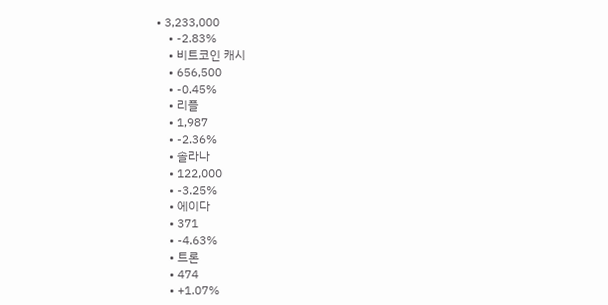• 3,233,000
    • -2.83%
    • 비트코인 캐시
    • 656,500
    • -0.45%
    • 리플
    • 1,987
    • -2.36%
    • 솔라나
    • 122,000
    • -3.25%
    • 에이다
    • 371
    • -4.63%
    • 트론
    • 474
    • +1.07%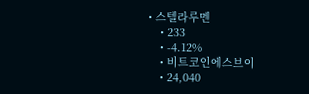• 스텔라루멘
    • 233
    • -4.12%
    • 비트코인에스브이
    • 24,040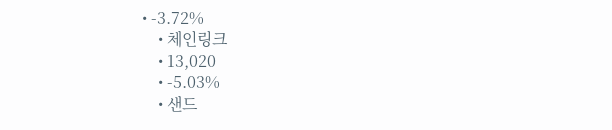• -3.72%
    • 체인링크
    • 13,020
    • -5.03%
    • 샌드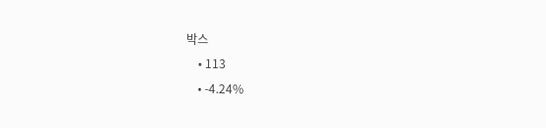박스
    • 113
    • -4.24%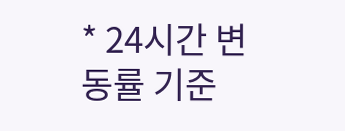* 24시간 변동률 기준